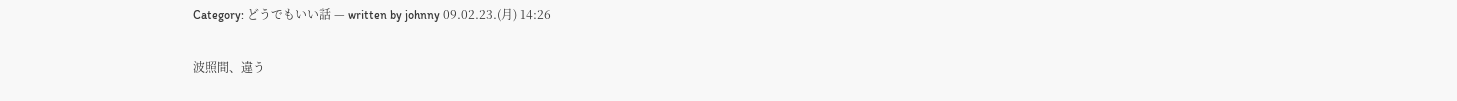Category: どうでもいい話 — written by johnny 09.02.23.(月) 14:26

波照間、違う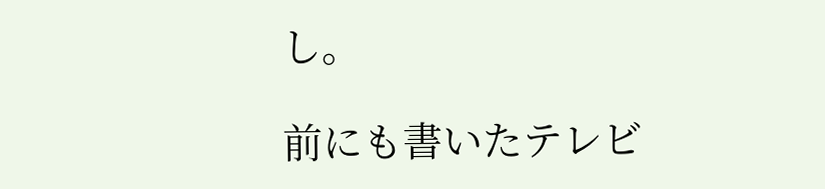し。

前にも書いたテレビ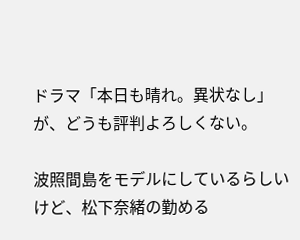ドラマ「本日も晴れ。異状なし」が、どうも評判よろしくない。

波照間島をモデルにしているらしいけど、松下奈緒の勤める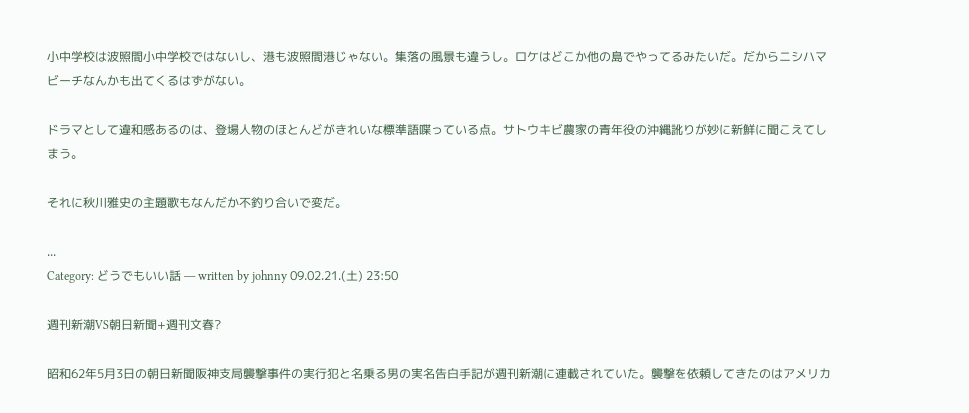小中学校は波照間小中学校ではないし、港も波照間港じゃない。集落の風景も違うし。ロケはどこか他の島でやってるみたいだ。だからニシハマビーチなんかも出てくるはずがない。

ドラマとして違和感あるのは、登場人物のほとんどがきれいな標準語喋っている点。サトウキビ農家の青年役の沖縄訛りが妙に新鮮に聞こえてしまう。

それに秋川雅史の主題歌もなんだか不釣り合いで変だ。

...
Category: どうでもいい話 — written by johnny 09.02.21.(土) 23:50

週刊新潮VS朝日新聞+週刊文春?

昭和62年5月3日の朝日新聞阪神支局襲撃事件の実行犯と名乗る男の実名告白手記が週刊新潮に連載されていた。襲撃を依頼してきたのはアメリカ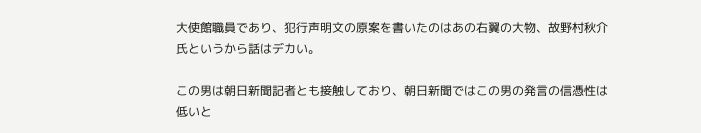大使館職員であり、犯行声明文の原案を書いたのはあの右翼の大物、故野村秋介氏というから話はデカい。

この男は朝日新聞記者とも接触しており、朝日新聞ではこの男の発言の信憑性は低いと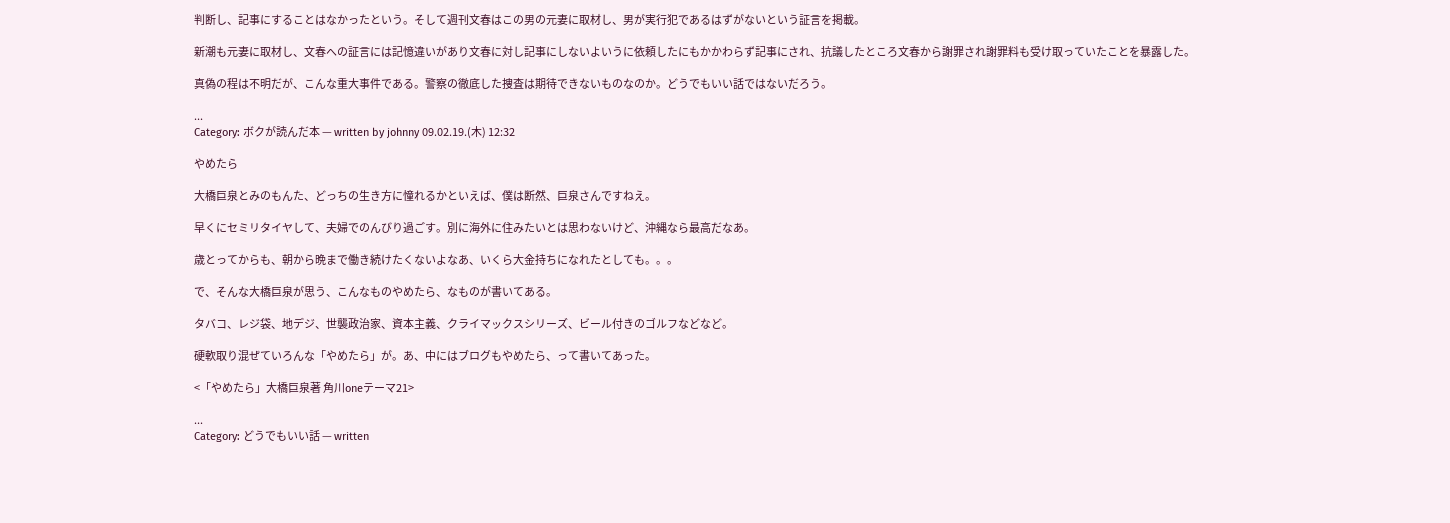判断し、記事にすることはなかったという。そして週刊文春はこの男の元妻に取材し、男が実行犯であるはずがないという証言を掲載。

新潮も元妻に取材し、文春への証言には記憶違いがあり文春に対し記事にしないよいうに依頼したにもかかわらず記事にされ、抗議したところ文春から謝罪され謝罪料も受け取っていたことを暴露した。

真偽の程は不明だが、こんな重大事件である。警察の徹底した捜査は期待できないものなのか。どうでもいい話ではないだろう。

...
Category: ボクが読んだ本 — written by johnny 09.02.19.(木) 12:32

やめたら

大橋巨泉とみのもんた、どっちの生き方に憧れるかといえば、僕は断然、巨泉さんですねえ。

早くにセミリタイヤして、夫婦でのんびり過ごす。別に海外に住みたいとは思わないけど、沖縄なら最高だなあ。

歳とってからも、朝から晩まで働き続けたくないよなあ、いくら大金持ちになれたとしても。。。

で、そんな大橋巨泉が思う、こんなものやめたら、なものが書いてある。

タバコ、レジ袋、地デジ、世襲政治家、資本主義、クライマックスシリーズ、ビール付きのゴルフなどなど。

硬軟取り混ぜていろんな「やめたら」が。あ、中にはブログもやめたら、って書いてあった。

<「やめたら」大橋巨泉著 角川oneテーマ21>

...
Category: どうでもいい話 — written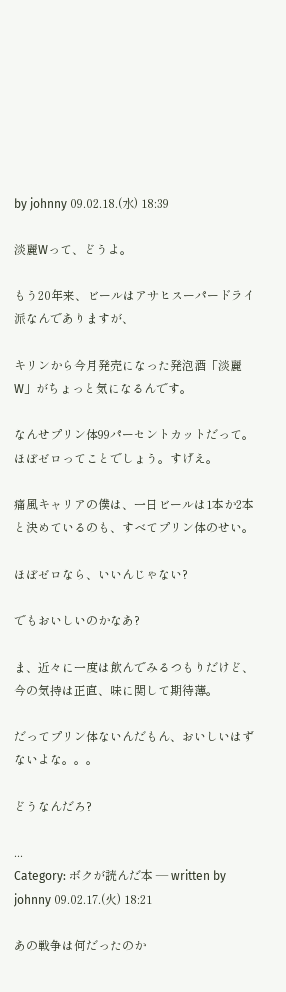by johnny 09.02.18.(水) 18:39

淡麗Wって、どうよ。

もう20年来、ビールはアサヒスーパードライ派なんでありますが、

キリンから今月発売になった発泡酒「淡麗W」がちょっと気になるんです。

なんせプリン体99パーセントカットだって。ほぼゼロってことでしょう。すげえ。

痛風キャリアの僕は、一日ビールは1本か2本と決めているのも、すべてプリン体のせい。

ほぼゼロなら、いいんじゃない?

でもおいしいのかなあ?

ま、近々に一度は飲んでみるつもりだけど、今の気持は正直、味に関して期待薄。

だってプリン体ないんだもん、おいしいはずないよな。。。

どうなんだろ?

...
Category: ボクが読んだ本 — written by johnny 09.02.17.(火) 18:21

あの戦争は何だったのか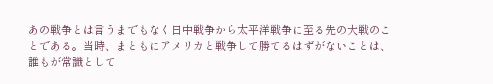あの戦争とは言うまでもなく日中戦争から太平洋戦争に至る先の大戦のことである。当時、まともにアメリカと戦争して勝てるはずがないことは、誰もが常識として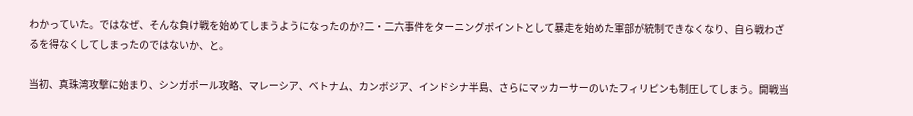わかっていた。ではなぜ、そんな負け戦を始めてしまうようになったのか?二・二六事件をターニングポイントとして暴走を始めた軍部が統制できなくなり、自ら戦わざるを得なくしてしまったのではないか、と。

当初、真珠湾攻撃に始まり、シンガポール攻略、マレーシア、ベトナム、カンボジア、インドシナ半島、さらにマッカーサーのいたフィリピンも制圧してしまう。開戦当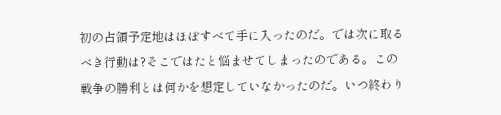初の占領予定地はほぼすべて手に入ったのだ。では次に取るべき行動は?そこではたと悩ませてしまったのである。この戦争の勝利とは何かを想定していなかったのだ。いつ終わり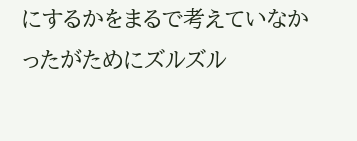にするかをまるで考えていなかったがためにズルズル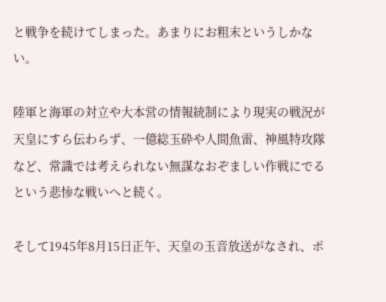と戦争を続けてしまった。あまりにお粗末というしかない。

陸軍と海軍の対立や大本営の情報統制により現実の戦況が天皇にすら伝わらず、一億総玉砕や人間魚雷、神風特攻隊など、常識では考えられない無謀なおぞましい作戦にでるという悲惨な戦いへと続く。

そして1945年8月15日正午、天皇の玉音放送がなされ、ポ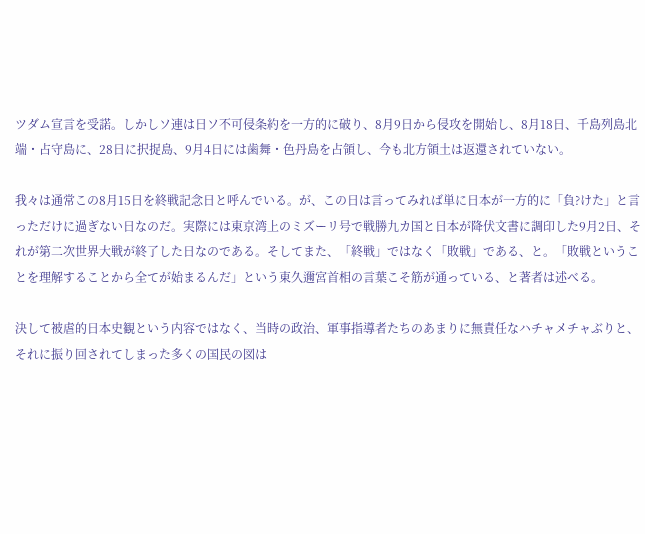ツダム宣言を受諾。しかしソ連は日ソ不可侵条約を一方的に破り、8月9日から侵攻を開始し、8月18日、千島列島北端・占守島に、28日に択捉島、9月4日には歯舞・色丹島を占領し、今も北方領土は返還されていない。

我々は通常この8月15日を終戦記念日と呼んでいる。が、この日は言ってみれば単に日本が一方的に「負?けた」と言っただけに過ぎない日なのだ。実際には東京湾上のミズーリ号で戦勝九カ国と日本が降伏文書に調印した9月2日、それが第二次世界大戦が終了した日なのである。そしてまた、「終戦」ではなく「敗戦」である、と。「敗戦ということを理解することから全てが始まるんだ」という東久邇宮首相の言葉こそ筋が通っている、と著者は述べる。

決して被虐的日本史観という内容ではなく、当時の政治、軍事指導者たちのあまりに無責任なハチャメチャぶりと、それに振り回されてしまった多くの国民の図は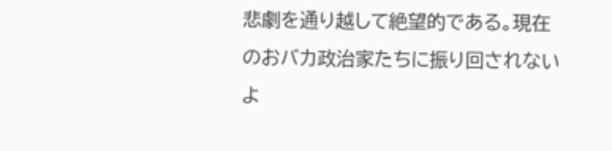悲劇を通り越して絶望的である。現在のおバカ政治家たちに振り回されないよ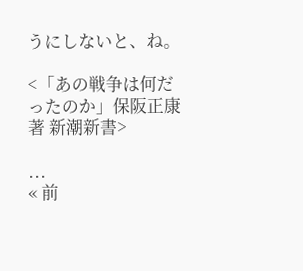うにしないと、ね。

<「あの戦争は何だったのか」保阪正康著 新潮新書>

...
« 前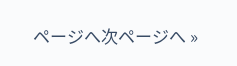ページへ次ページへ »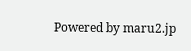Powered by maru2.jp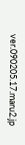ver.090205.17.maru2.jp